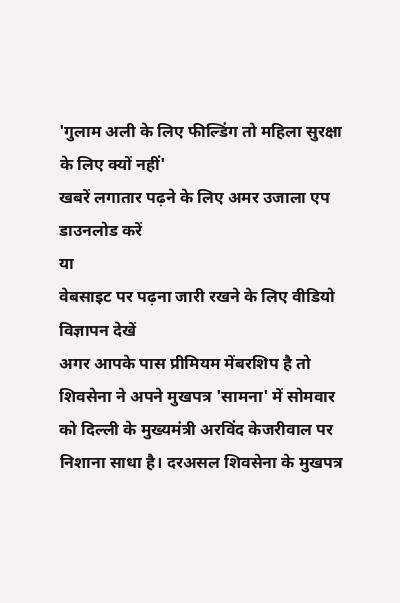'गुलाम अली के लिए फील्डिंग तो महिला सुरक्षा के लिए क्यों नहीं'
खबरें लगातार पढ़ने के लिए अमर उजाला एप डाउनलोड करें
या
वेबसाइट पर पढ़ना जारी रखने के लिए वीडियो विज्ञापन देखें
अगर आपके पास प्रीमियम मेंबरशिप है तो
शिवसेना ने अपने मुखपत्र 'सामना' में सोमवार को दिल्ली के मुख्यमंत्री अरविंद केजरीवाल पर निशाना साधा है। दरअसल शिवसेना के मुखपत्र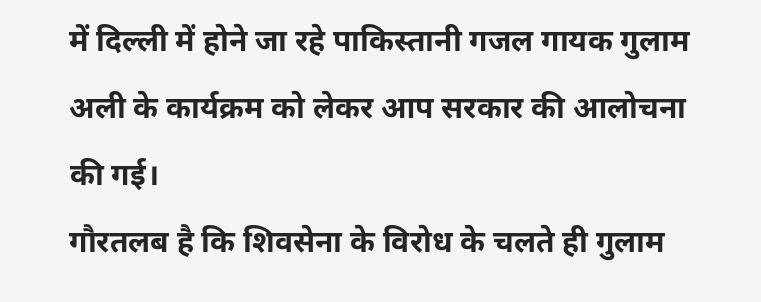में दिल्ली में होने जा रहे पाकिस्तानी गजल गायक गुलाम अली के कार्यक्रम को लेकर आप सरकार की आलोचना की गई।
गौरतलब है कि शिवसेना के विरोध के चलते ही गुलाम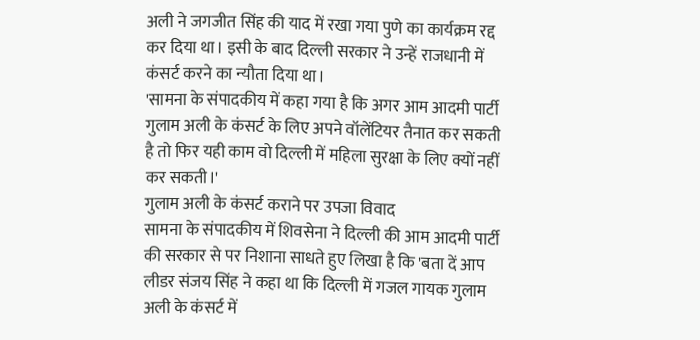अली ने जगजीत सिंह की याद में रखा गया पुणे का कार्यक्रम रद्द कर दिया था। इसी के बाद दिल्ली सरकार ने उन्हें राजधानी में कंसर्ट करने का न्यौता दिया था।
'सामना के संपादकीय में कहा गया है कि अगर आम आदमी पार्टी गुलाम अली के कंसर्ट के लिए अपने वॉलेंटियर तैनात कर सकती है तो फिर यही काम वो दिल्ली में महिला सुरक्षा के लिए क्यों नहीं कर सकती।'
गुलाम अली के कंसर्ट कराने पर उपजा विवाद
सामना के संपादकीय में शिवसेना ने दिल्ली की आम आदमी पार्टी की सरकार से पर निशाना साधते हुए लिखा है कि 'बता दें आप लीडर संजय सिंह ने कहा था कि दिल्ली में गजल गायक गुलाम अली के कंसर्ट में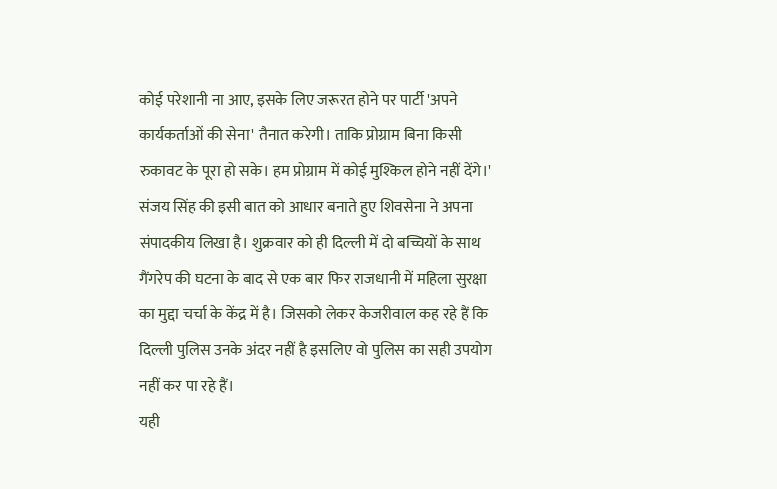कोई परेशानी ना आए, इसके लिए जरूरत होने पर पार्टी 'अपने कार्यकर्ताओं की सेना' तैनात करेगी। ताकि प्रोग्राम बिना किसी रुकावट के पूरा हो सके। हम प्रोग्राम में कोई मुश्किल होने नहीं देंगे।'
संजय सिंह की इसी बात को आधार बनाते हुए शिवसेना ने अपना संपादकीय लिखा है। शुक्रवार को ही दिल्ली में दो बच्चियों के साथ गैंगरेप की घटना के बाद से एक बार फिर राजधानी में महिला सुरक्षा का मुद्दा चर्चा के केंद्र में है। जिसको लेकर केजरीवाल कह रहे हैं कि दिल्ली पुलिस उनके अंदर नहीं है इसलिए वो पुलिस का सही उपयोग नहीं कर पा रहे हैं।
यही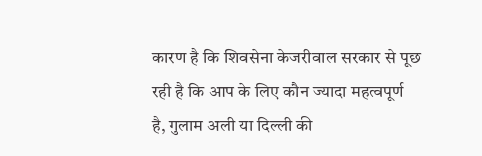कारण है कि शिवसेना केजरीवाल सरकार से पूछ रही है कि आप के लिए कौन ज्यादा महत्वपूर्ण है, गुलाम अली या दिल्ली की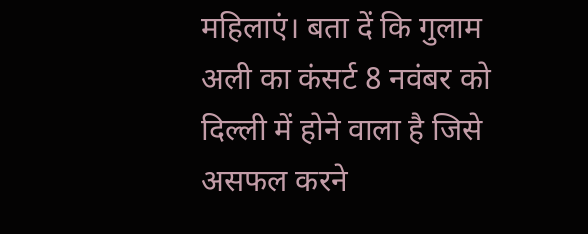महिलाएं। बता दें कि गुलाम अली का कंसर्ट 8 नवंबर को दिल्ली में होने वाला है जिसे असफल करने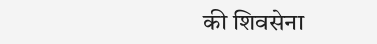की शिवसेना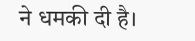ने धमकी दी है।